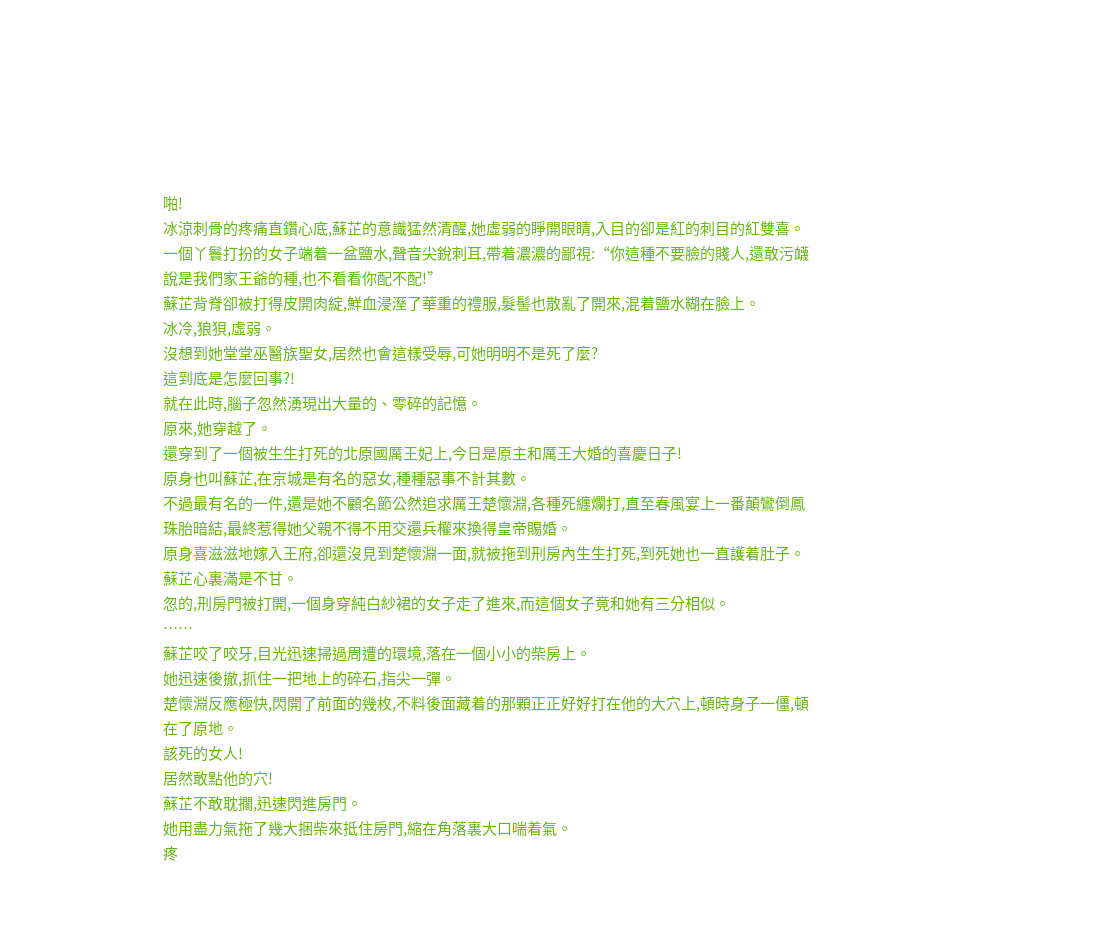啪!
冰涼刺骨的疼痛直鑽心底,蘇芷的意識猛然清醒,她虛弱的睜開眼睛,入目的卻是紅的刺目的紅雙喜。
一個丫鬟打扮的女子端着一盆鹽水,聲音尖銳刺耳,帶着濃濃的鄙視:“你這種不要臉的賤人,還敢污衊說是我們家王爺的種,也不看看你配不配!”
蘇芷背脊卻被打得皮開肉綻,鮮血浸溼了華重的禮服,髮髻也散亂了開來,混着鹽水糊在臉上。
冰冷,狼狽,虛弱。
沒想到她堂堂巫醫族聖女,居然也會這樣受辱,可她明明不是死了麼?
這到底是怎麼回事?!
就在此時,腦子忽然湧現出大量的、零碎的記憶。
原來,她穿越了。
還穿到了一個被生生打死的北原國厲王妃上,今日是原主和厲王大婚的喜慶日子!
原身也叫蘇芷,在京城是有名的惡女,種種惡事不計其數。
不過最有名的一件,還是她不顧名節公然追求厲王楚懷淵,各種死纏爛打,直至春風宴上一番顛鸞倒鳳珠胎暗結,最終惹得她父親不得不用交還兵權來換得皇帝賜婚。
原身喜滋滋地嫁入王府,卻還沒見到楚懷淵一面,就被拖到刑房內生生打死,到死她也一直護着肚子。
蘇芷心裏滿是不甘。
忽的,刑房門被打開,一個身穿純白紗裙的女子走了進來,而這個女子竟和她有三分相似。
……
蘇芷咬了咬牙,目光迅速掃過周遭的環境,落在一個小小的柴房上。
她迅速後撤,抓住一把地上的碎石,指尖一彈。
楚懷淵反應極快,閃開了前面的幾枚,不料後面藏着的那顆正正好好打在他的大穴上,頓時身子一僵,頓在了原地。
該死的女人!
居然敢點他的穴!
蘇芷不敢耽擱,迅速閃進房門。
她用盡力氣拖了幾大捆柴來抵住房門,縮在角落裏大口喘着氣。
疼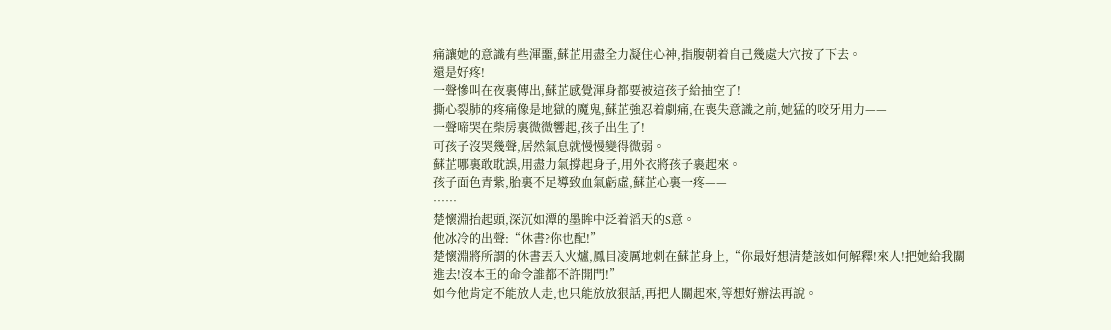痛讓她的意識有些渾噩,蘇芷用盡全力凝住心神,指腹朝着自己幾處大穴按了下去。
還是好疼!
一聲慘叫在夜裏傳出,蘇芷感覺渾身都要被這孩子給抽空了!
撕心裂肺的疼痛像是地獄的魔鬼,蘇芷強忍着劇痛,在喪失意識之前,她猛的咬牙用力——
一聲啼哭在柴房裏微微響起,孩子出生了!
可孩子沒哭幾聲,居然氣息就慢慢變得微弱。
蘇芷哪裏敢耽誤,用盡力氣撐起身子,用外衣將孩子裹起來。
孩子面色青紫,胎裏不足導致血氣虧虛,蘇芷心裏一疼——
……
楚懷淵抬起頭,深沉如潭的墨眸中泛着滔天的S意。
他冰冷的出聲:“休書?你也配!”
楚懷淵將所謂的休書丟入火爐,鳳目凌厲地刺在蘇芷身上,“你最好想清楚該如何解釋!來人!把她給我關進去!沒本王的命令誰都不許開門!”
如今他肯定不能放人走,也只能放放狠話,再把人關起來,等想好辦法再說。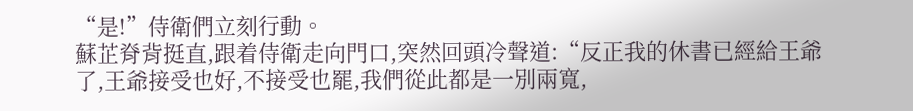“是!”侍衛們立刻行動。
蘇芷脊背挺直,跟着侍衛走向門口,突然回頭冷聲道:“反正我的休書已經給王爺了,王爺接受也好,不接受也罷,我們從此都是一別兩寬,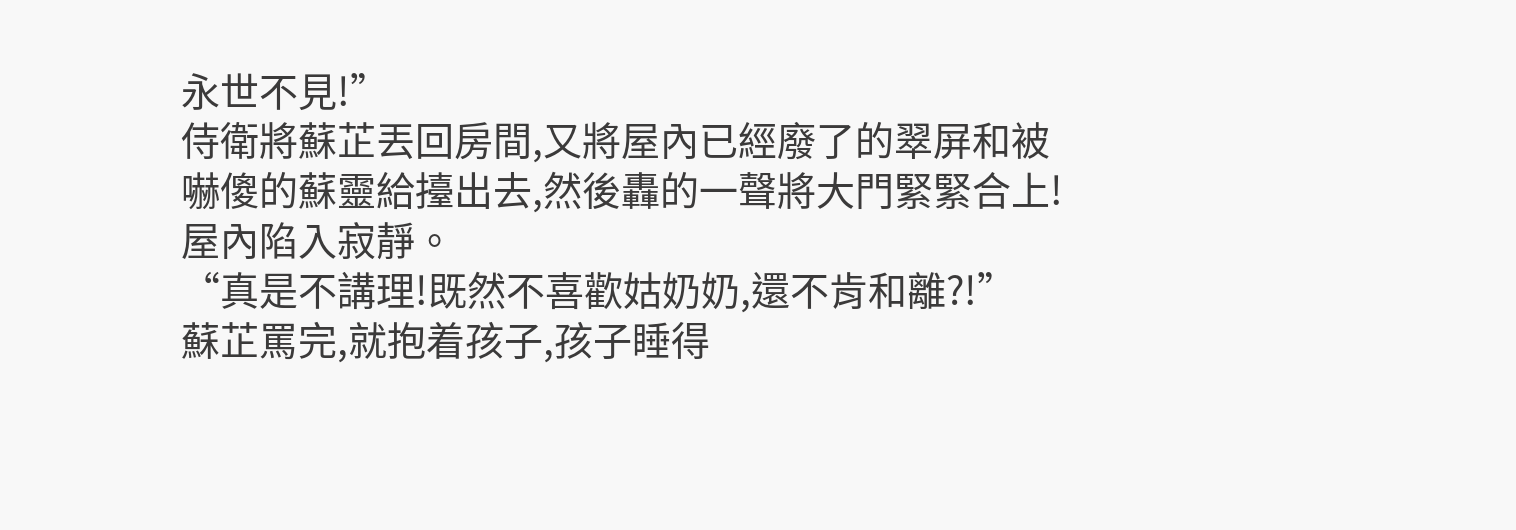永世不見!”
侍衛將蘇芷丟回房間,又將屋內已經廢了的翠屏和被嚇傻的蘇靈給擡出去,然後轟的一聲將大門緊緊合上!
屋內陷入寂靜。
“真是不講理!既然不喜歡姑奶奶,還不肯和離?!”
蘇芷罵完,就抱着孩子,孩子睡得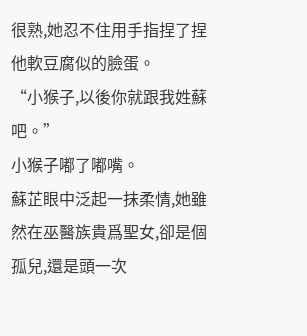很熟,她忍不住用手指捏了捏他軟豆腐似的臉蛋。
“小猴子,以後你就跟我姓蘇吧。”
小猴子嘟了嘟嘴。
蘇芷眼中泛起一抹柔情,她雖然在巫醫族貴爲聖女,卻是個孤兒,還是頭一次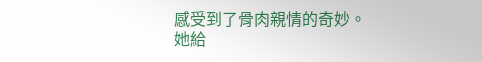感受到了骨肉親情的奇妙。
她給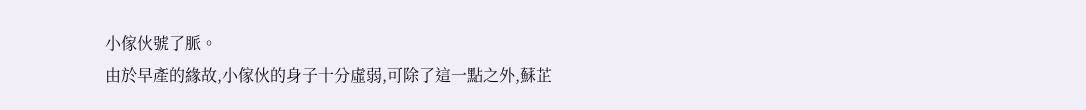小傢伙號了脈。
由於早產的緣故,小傢伙的身子十分虛弱,可除了這一點之外,蘇芷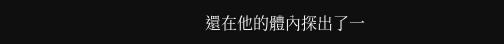還在他的體內探出了一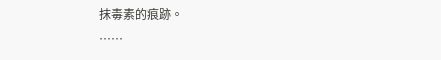抹毒素的痕跡。
……